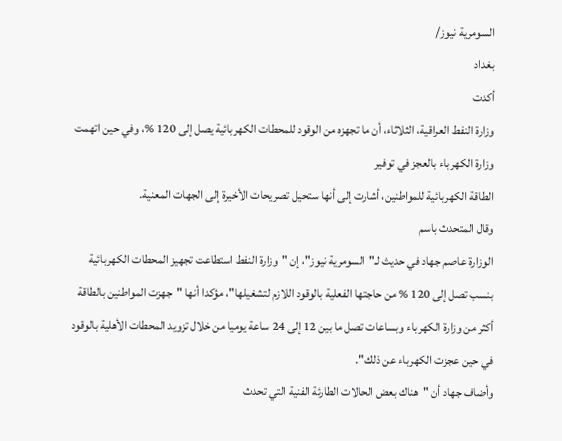السومرية نيوز/
بغداد
أكدت
وزارة النفط العراقية، الثلاثاء، أن ما تجهزه من الوقود للمحطات الكهربائية يصل إلى 120 %، وفي حين اتهمت وزارة الكهرباء بالعجز في توفير
الطاقة الكهربائية للمواطنين، أشارت إلى أنها ستحيل تصريحات الأخيرة إلى الجهات المعنية.
وقال المتحدث باسم
الوزارة عاصم جهاد في حديث لـ"السومرية نيوز"، إن "وزارة النفط استطاعت تجهيز المحطات الكهربائية بنسب تصل إلى 120 % من حاجتها الفعلية بالوقود اللازم لتشغيلها"، مؤكدا أنها "جهزت المواطنين بالطاقة أكثر من وزارة الكهرباء وبساعات تصل ما بين 12 إلى 24 ساعة يوميا من خلال تزويد المحطات الأهلية بالوقود في حين عجزت الكهرباء عن ذلك".
وأضاف جهاد أن "هناك بعض الحالات الطارئة الفنية التي تحدث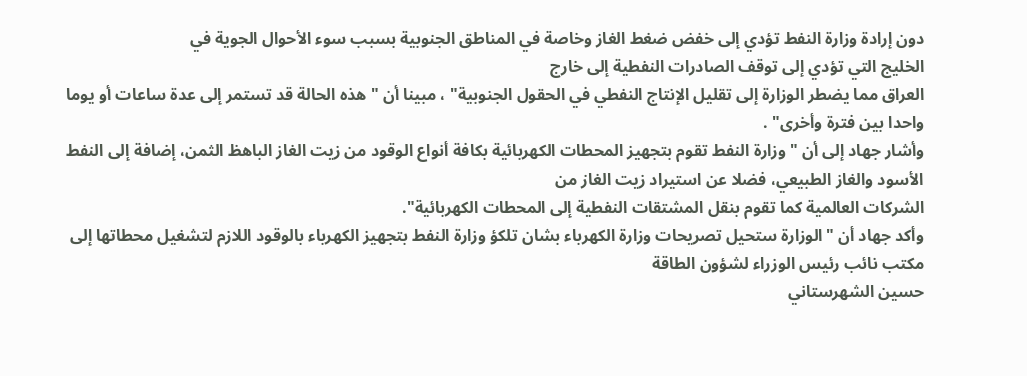دون إرادة وزارة النفط تؤدي إلى خفض ضغط الغاز وخاصة في المناطق الجنوبية بسبب سوء الأحوال الجوية في
الخليج التي تؤدي إلى توقف الصادرات النفطية إلى خارج
العراق مما يضطر الوزارة إلى تقليل الإنتاج النفطي في الحقول الجنوبية" ، مبينا أن "هذه الحالة قد تستمر إلى عدة ساعات أو يوما واحدا بين فترة وأخرى" .
وأشار جهاد إلى أن "وزارة النفط تقوم بتجهيز المحطات الكهربائية بكافة أنواع الوقود من زيت الغاز الباهظ الثمن، إضافة إلى النفط الأسود والغاز الطبيعي، فضلا عن استيراد زيت الغاز من
الشركات العالمية كما تقوم بنقل المشتقات النفطية إلى المحطات الكهربائية".
وأكد جهاد أن "الوزارة ستحيل تصريحات وزارة الكهرباء بشان تلكؤ وزارة النفط بتجهيز الكهرباء بالوقود اللازم لتشغيل محطاتها إلى
مكتب نائب رئيس الوزراء لشؤون الطاقة
حسين الشهرستاني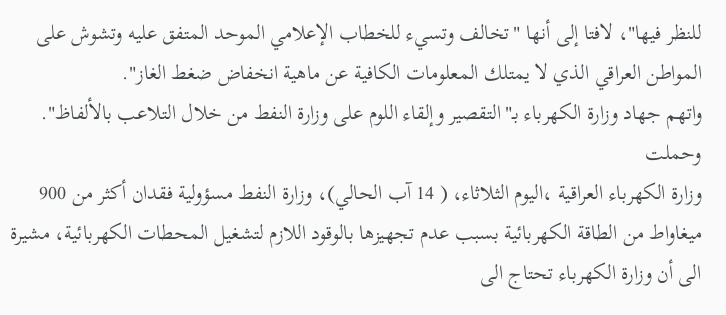للنظر فيها"، لافتا إلى أنها "تخالف وتسيء للخطاب الإعلامي الموحد المتفق عليه وتشوش على المواطن العراقي الذي لا يمتلك المعلومات الكافية عن ماهية انخفاض ضغط الغاز".
واتهم جهاد وزارة الكهرباء بـ"التقصير وإلقاء اللوم على وزارة النفط من خلال التلاعب بالألفاظ".
وحملت
وزارة الكهرباء العراقية ،اليوم الثلاثاء، ( 14 آب الحالي)، وزارة النفط مسؤولية فقدان أكثر من 900 ميغاواط من الطاقة الكهربائية بسبب عدم تجهيزها بالوقود اللازم لتشغيل المحطات الكهربائية، مشيرة الى أن وزارة الكهرباء تحتاج الى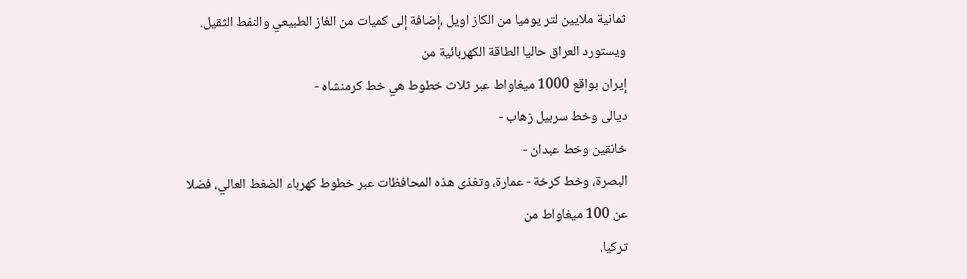ثمانية ملايين لتر يوميا من الكاز اويل ،إضافة إلى كميات من الغاز الطبيعي والنفط الثقيل.
ويستورد العراق حاليا الطاقة الكهربائية من
إيران بواقع 1000 ميغاواط عبر ثلاث خطوط هي خط كرمنشاه -
ديالى وخط سربيل زهاب -
خانقين وخط عبدان -
البصرة، وخط كرخة - عمارة، وتغذى هذه المحافظات عبر خطوط كهرباء الضغط العالي، فضلا عن 100 ميغاواط من
تركيا.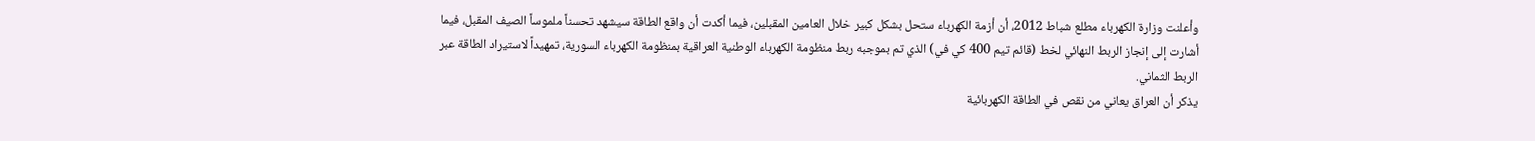وأعلنت وزارة الكهرباء مطلع شباط 2012، أن أزمة الكهرباء ستحل بشكل كبير خلال العامين المقبلين، فيما أكدت أن واقع الطاقة سيشهد تحسناً ملموساً الصيف المقبل، فيما أشارت إلى إنجاز الربط النهائي لخط (قائم تيم 400 كي في) الذي تم بموجبه ربط منظومة الكهرباء الوطنية العراقية بمنظومة الكهرباء السورية، تمهيداً لاستيراد الطاقة عبر الربط الثماني.
يذكر أن العراق يعاني من نقص في الطاقة الكهربائية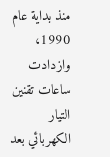منذ بداية عام 1990، وازدادت ساعات تقنين التيار الكهربائي بعد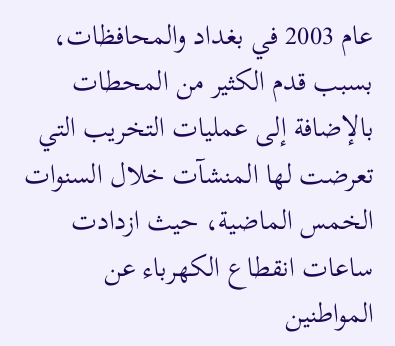عام 2003 في بغداد والمحافظات، بسبب قدم الكثير من المحطات بالإضافة إلى عمليات التخريب التي تعرضت لها المنشآت خلال السنوات الخمس الماضية، حيث ازدادت ساعات انقطاع الكهرباء عن المواطنين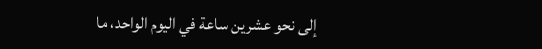إلى نحو عشرين ساعة في اليوم الواحد، ما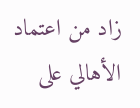زاد من اعتماد الأهالي على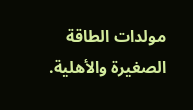مولدات الطاقة الصغيرة والأهلية.